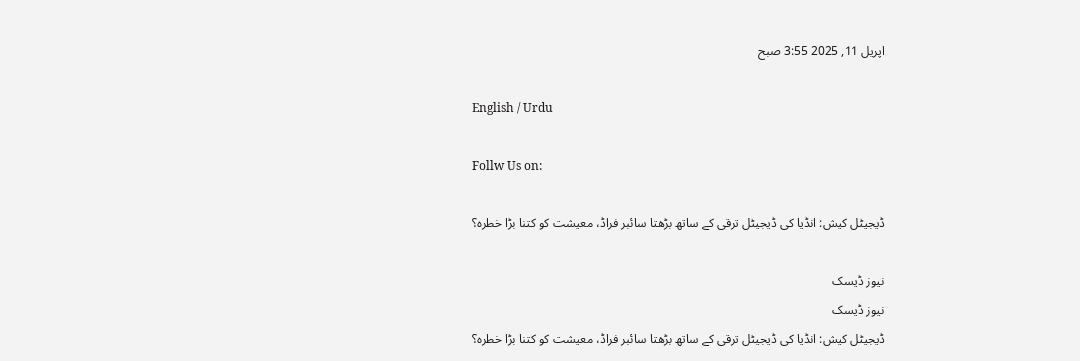اپریل 11, 2025 3:55 صبح

English / Urdu

Follw Us on:

ڈیجیٹل کیش: انڈیا کی ڈیجیٹل ترقی کے ساتھ بڑھتا سائبر فراڈ، معیشت کو کتنا بڑا خطرہ؟

نیوز ڈیسک
نیوز ڈیسک
ڈیجیٹل کیش: انڈیا کی ڈیجیٹل ترقی کے ساتھ بڑھتا سائبر فراڈ، معیشت کو کتنا بڑا خطرہ؟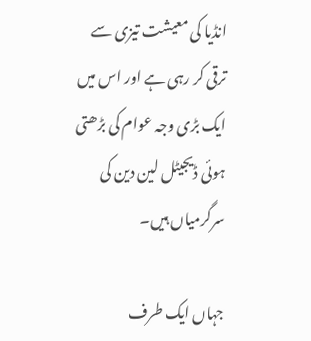انڈیا کی معیشت تیزی سے ترقی کر رہی ہے اور اس میں ایک بڑی وجہ عوام کی بڑھتی ہوئی ڈیجیٹل لین دین کی سرگرمیاں ہیں۔

جہاں ایک طرف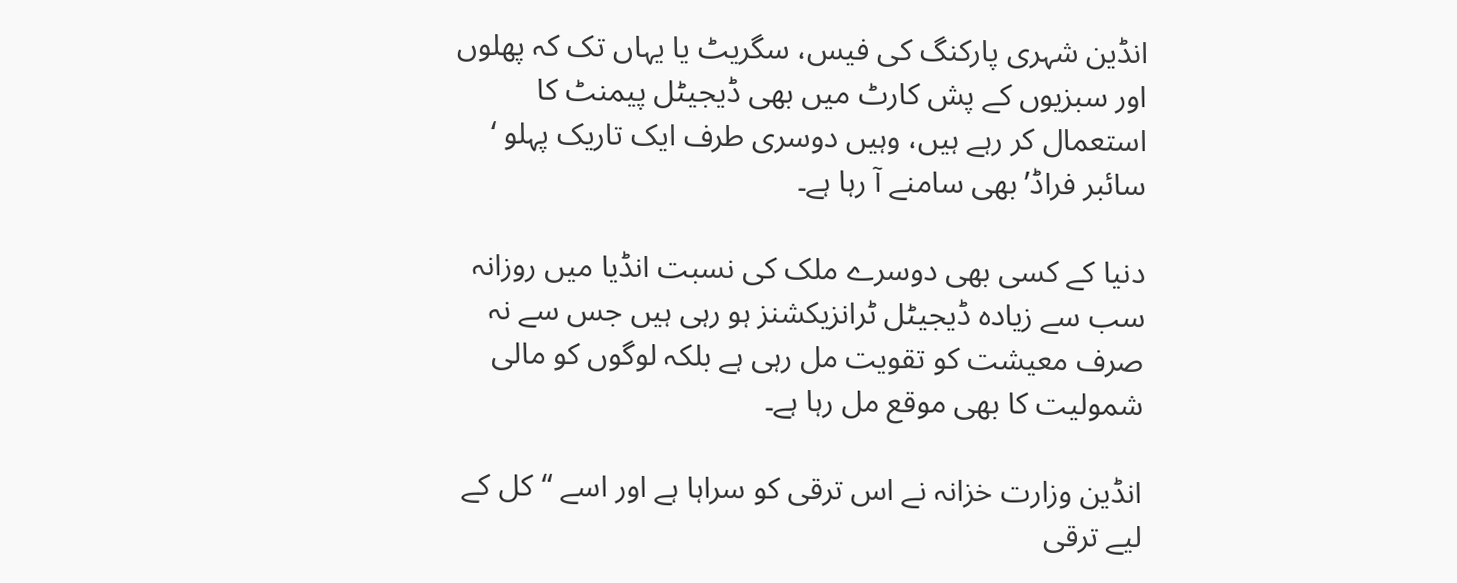انڈین شہری پارکنگ کی فیس، سگریٹ یا یہاں تک کہ پھلوں اور سبزیوں کے پش کارٹ میں بھی ڈیجیٹل پیمنٹ کا استعمال کر رہے ہیں، وہیں دوسری طرف ایک تاریک پہلو ‘ سائبر فراڈ’ بھی سامنے آ رہا ہے۔

دنیا کے کسی بھی دوسرے ملک کی نسبت انڈیا میں روزانہ سب سے زیادہ ڈیجیٹل ٹرانزیکشنز ہو رہی ہیں جس سے نہ صرف معیشت کو تقویت مل رہی ہے بلکہ لوگوں کو مالی شمولیت کا بھی موقع مل رہا ہے۔

انڈین وزارت خزانہ نے اس ترقی کو سراہا ہے اور اسے “کل کے لیے ترقی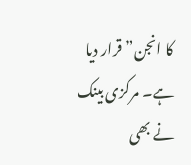کا انجن” قرار دیا ہے۔ مرکزی بینک نے بھی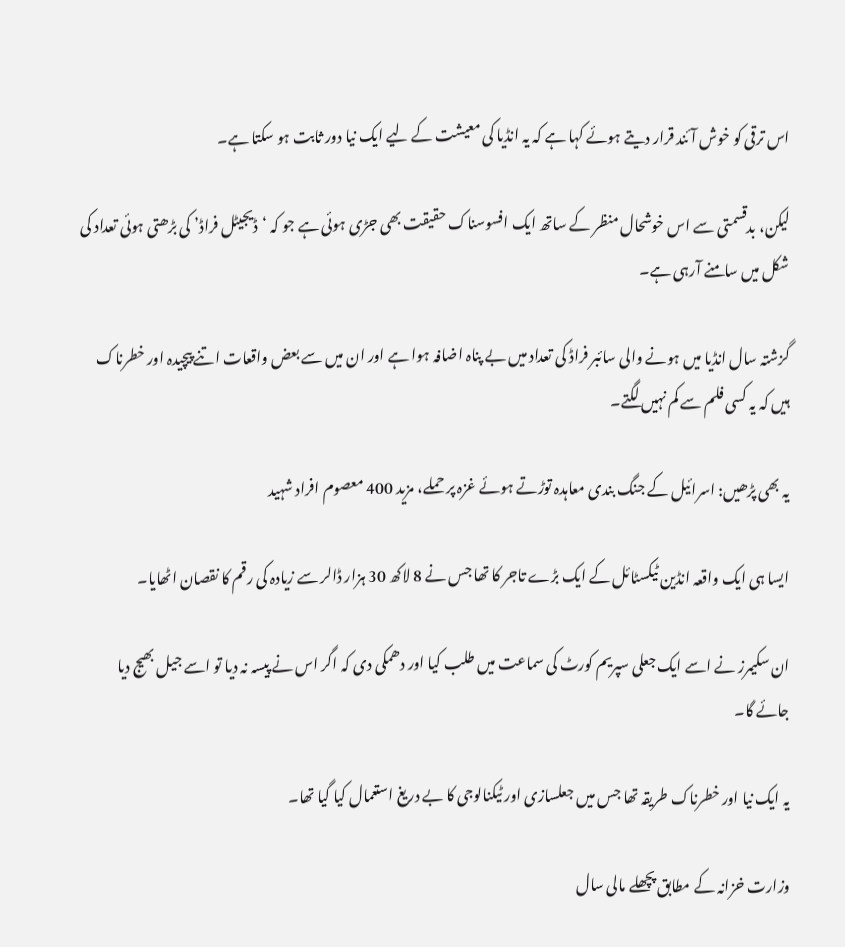اس ترقی کو خوش آئند قرار دیتے ہوئے کہا ہے کہ یہ انڈیا کی معیشت کے لیے ایک نیا دور ثابت ہو سکتا ہے۔

لیکن، بدقسمتی سے اس خوشحال منظر کے ساتھ ایک افسوسناک حقیقت بھی جڑی ہوئی ہے جو کہ ‘ڈیجیٹل فراڈ’ کی بڑھتی ہوئی تعداد کی شکل میں سامنے آرہی ہے۔

گزشتہ سال انڈیا میں ہونے والی سائبر فراڈ کی تعداد میں بے پناہ اضافہ ہوا ہے اور ان میں سے بعض واقعات اتنے پیچیدہ اور خطرناک ہیں کہ یہ کسی فلم سے کم نہیں لگتے۔

یہ بھی پڑھیں: اسرائیل کے جنگ بندی معاہدہ توڑتے ہوئے غزہ پر حملے، مزید 400 معصوم افراد شہید

ایسا ہی ایک واقعہ انڈین ٹیکسٹائل کے ایک بڑے تاجر کا تھا جس نے 8 لاکھ 30 ہزار ڈالر سے زیادہ کی رقم کا نقصان اٹھایا۔

ان سکیمرز نے اسے ایک جعلی سپریم کورٹ کی سماعت میں طلب کیا اور دھمکی دی کہ اگر اس نے پیسہ نہ دیا تو اسے جیل بھیج دیا جائے گا۔

یہ ایک نیا اور خطرناک طریقہ تھا جس میں جعلسازی اور ٹیکنالوجی کا بے دریغ استعمال کیا گیا تھا۔

وزارت خزانہ کے مطابق پچھلے مالی سال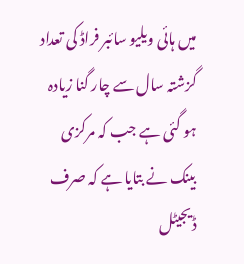میں ہائی ویلیو سائبر فراڈ کی تعداد گزشتہ سال سے چار گنا زیادہ ہو گئی ہے جب کہ مرکزی بینک نے بتایا ہے کہ صرف ڈیجیٹل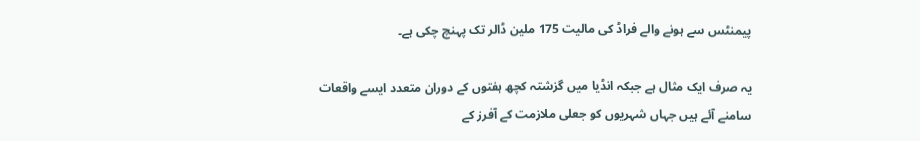پیمنٹس سے ہونے والے فراڈ کی مالیت 175 ملین ڈالر تک پہنچ چکی ہے۔

یہ صرف ایک مثال ہے جبکہ انڈیا میں گزشتہ کچھ ہفتوں کے دوران متعدد ایسے واقعات سامنے آئے ہیں جہاں شہریوں کو جعلی ملازمت کے آفرز کے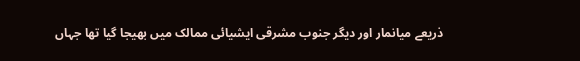ذریعے میانمار اور دیگر جنوب مشرقی ایشیائی ممالک میں بھیجا گیا تھا جہاں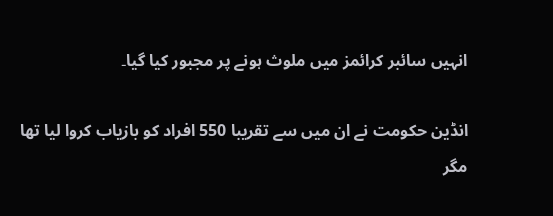انہیں سائبر کرائمز میں ملوث ہونے پر مجبور کیا گیا۔

انڈین حکومت نے ان میں سے تقریبا 550 افراد کو بازیاب کروا لیا تھا مگر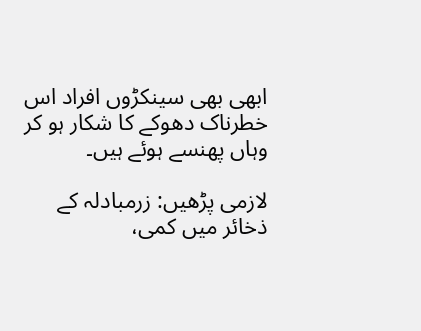ابھی بھی سینکڑوں افراد اس خطرناک دھوکے کا شکار ہو کر وہاں پھنسے ہوئے ہیں۔

لازمی پڑھیں: زرمبادلہ کے ذخائر میں کمی،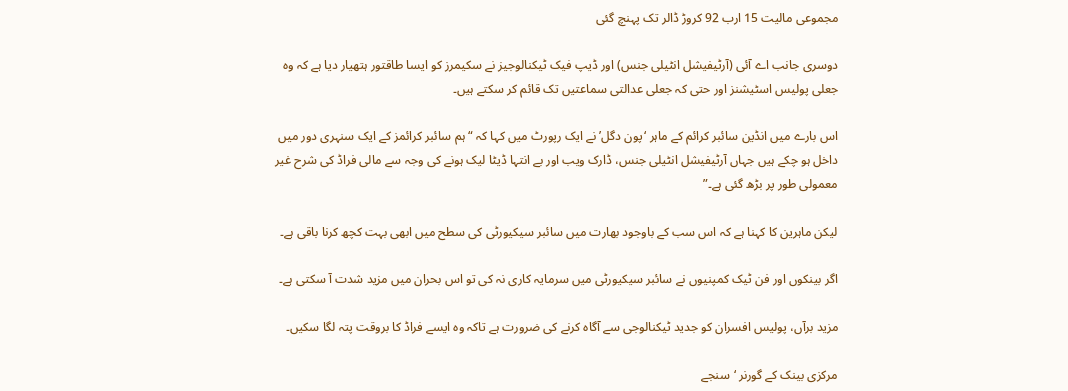مجموعی مالیت 15 ارب 92 کروڑ ڈالر تک پہنچ گئی

دوسری جانب اے آئی (آرٹیفیشل انٹیلی جنس) اور ڈیپ فیک ٹیکنالوجیز نے سکیمرز کو ایسا طاقتور ہتھیار دیا ہے کہ وہ جعلی پولیس اسٹیشنز اور حتی کہ جعلی عدالتی سماعتیں تک قائم کر سکتے ہیں۔

اس بارے میں انڈین سائبر کرائم کے ماہر ‘پون دگل’ نے ایک رپورٹ میں کہا کہ “ہم سائبر کرائمز کے ایک سنہری دور میں داخل ہو چکے ہیں جہاں آرٹیفیشل انٹیلی جنس، ڈارک ویب اور بے انتہا ڈیٹا لیک ہونے کی وجہ سے مالی فراڈ کی شرح غیر معمولی طور پر بڑھ گئی ہے۔”

لیکن ماہرین کا کہنا ہے کہ اس سب کے باوجود بھارت میں سائبر سیکیورٹی کی سطح میں ابھی بہت کچھ کرنا باقی ہے۔

اگر بینکوں اور فن ٹیک کمپنیوں نے سائبر سیکیورٹی میں سرمایہ کاری نہ کی تو اس بحران میں مزید شدت آ سکتی ہے۔

مزید برآں، پولیس افسران کو جدید ٹیکنالوجی سے آگاہ کرنے کی ضرورت ہے تاکہ وہ ایسے فراڈ کا بروقت پتہ لگا سکیں۔

مرکزی بینک کے گورنر ‘سنجے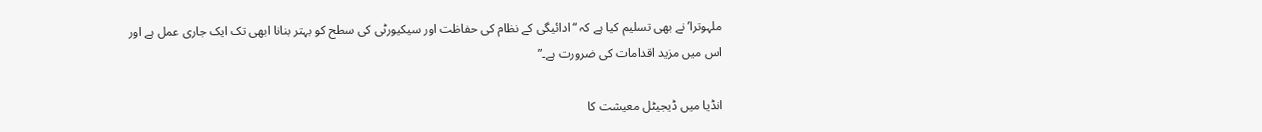ملہوترا’ نے بھی تسلیم کیا ہے کہ “ادائیگی کے نظام کی حفاظت اور سیکیورٹی کی سطح کو بہتر بنانا ابھی تک ایک جاری عمل ہے اور اس میں مزید اقدامات کی ضرورت ہے۔”

انڈیا میں ڈیجیٹل معیشت کا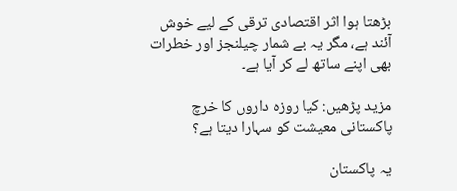بڑھتا ہوا اثر اقتصادی ترقی کے لیے خوش آئند ہے، مگر یہ بے شمار چیلنجز اور خطرات بھی اپنے ساتھ لے کر آیا ہے۔

مزید پڑھیں: کیا روزہ داروں کا خرچ پاکستانی معیشت کو سہارا دیتا ہے؟

یہ پاکستان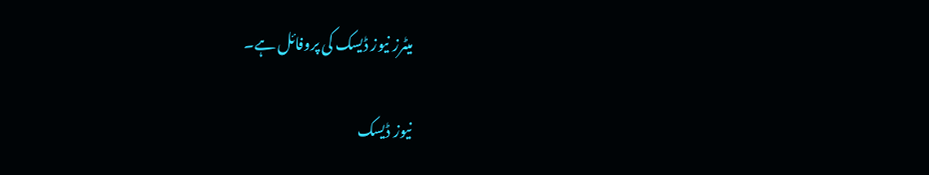میٹرز نیوز ڈیسک کی پروفائل ہے۔

نیوز ڈیسک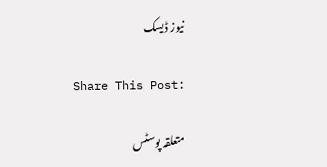نیوز ڈیسک

Share This Post:

متعلقہ پوسٹس